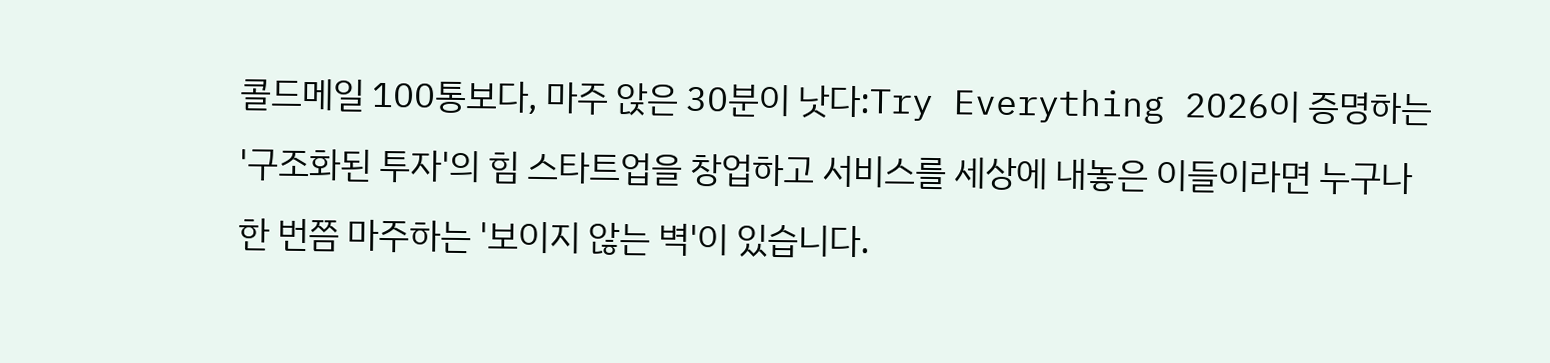콜드메일 100통보다, 마주 앉은 30분이 낫다:Try Everything 2026이 증명하는 '구조화된 투자'의 힘 스타트업을 창업하고 서비스를 세상에 내놓은 이들이라면 누구나 한 번쯤 마주하는 '보이지 않는 벽'이 있습니다.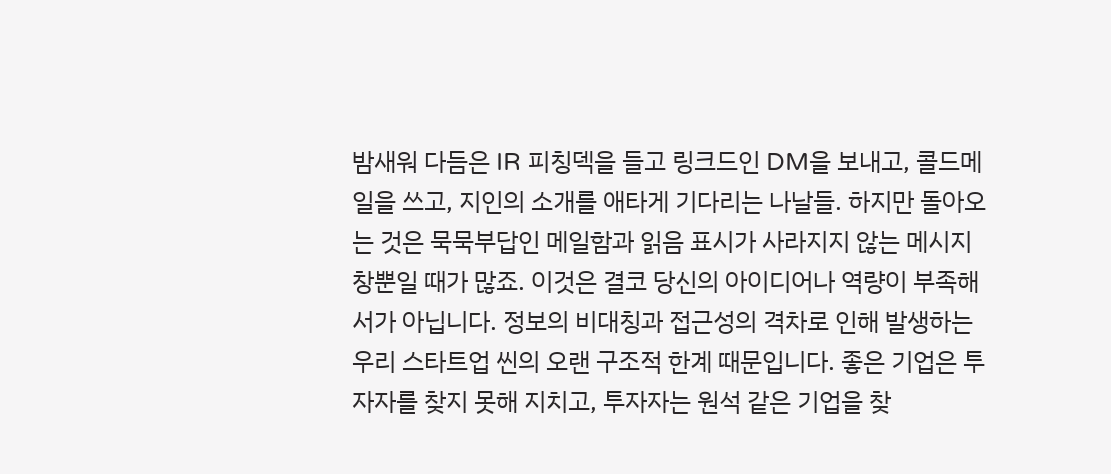밤새워 다듬은 IR 피칭덱을 들고 링크드인 DM을 보내고, 콜드메일을 쓰고, 지인의 소개를 애타게 기다리는 나날들. 하지만 돌아오는 것은 묵묵부답인 메일함과 읽음 표시가 사라지지 않는 메시지 창뿐일 때가 많죠. 이것은 결코 당신의 아이디어나 역량이 부족해서가 아닙니다. 정보의 비대칭과 접근성의 격차로 인해 발생하는 우리 스타트업 씬의 오랜 구조적 한계 때문입니다. 좋은 기업은 투자자를 찾지 못해 지치고, 투자자는 원석 같은 기업을 찾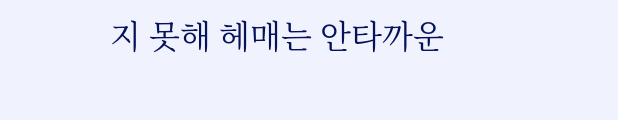지 못해 헤매는 안타까운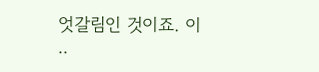엇갈림인 것이죠. 이 ..